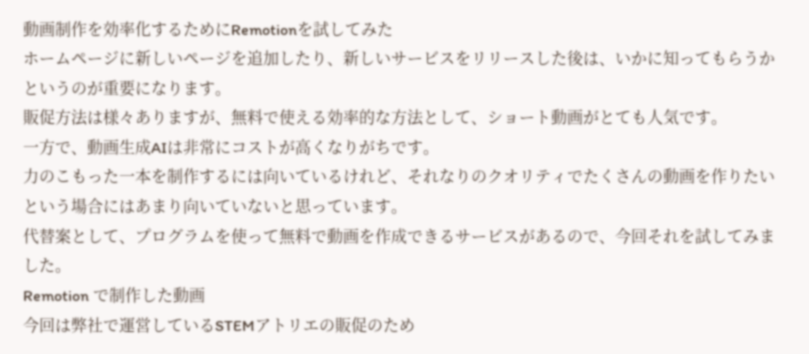動画制作を効率化するためにRemotionを試してみた
ホームページに新しいページを追加したり、新しいサービスをリリースした後は、いかに知ってもらうかというのが重要になります。
販促方法は様々ありますが、無料で使える効率的な方法として、ショート動画がとても人気です。
一方で、動画生成AIは非常にコストが高くなりがちです。
力のこもった一本を制作するには向いているけれど、それなりのクオリティでたくさんの動画を作りたいという場合にはあまり向いていないと思っています。
代替案として、プログラムを使って無料で動画を作成できるサービスがあるので、今回それを試してみました。
Remotion で制作した動画
今回は弊社で運営しているSTEMアトリエの販促のため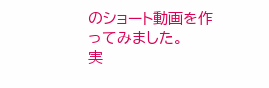のショート動画を作ってみました。
実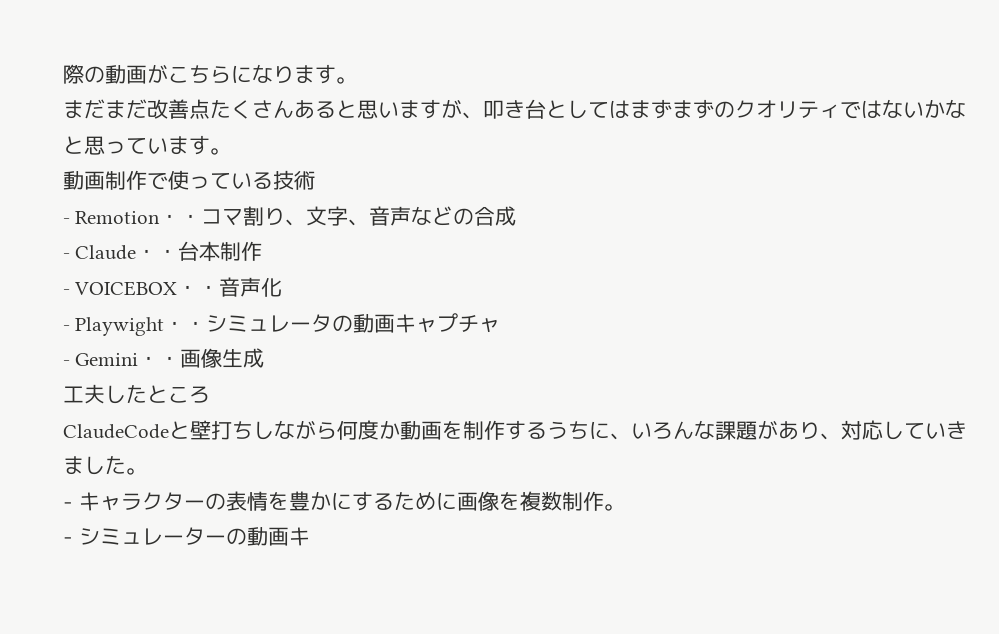際の動画がこちらになります。
まだまだ改善点たくさんあると思いますが、叩き台としてはまずまずのクオリティではないかなと思っています。
動画制作で使っている技術
- Remotion・・コマ割り、文字、音声などの合成
- Claude・・台本制作
- VOICEBOX・・音声化
- Playwight・・シミュレータの動画キャプチャ
- Gemini・・画像生成
工夫したところ
ClaudeCodeと壁打ちしながら何度か動画を制作するうちに、いろんな課題があり、対応していきました。
- キャラクターの表情を豊かにするために画像を複数制作。
- シミュレーターの動画キ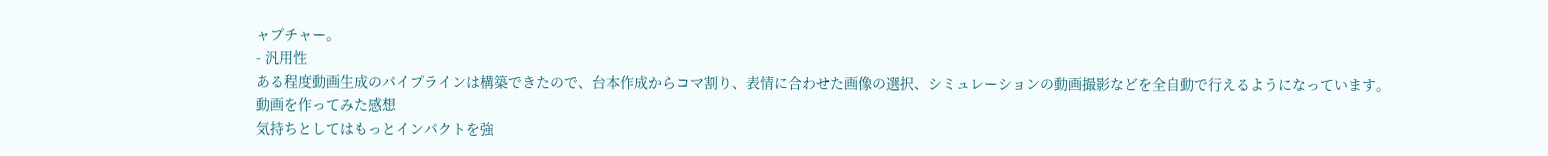ャプチャー。
- 汎用性
ある程度動画生成のパイプラインは構築できたので、台本作成からコマ割り、表情に合わせた画像の選択、シミュレーションの動画撮影などを全自動で行えるようになっています。
動画を作ってみた感想
気持ちとしてはもっとインパクトを強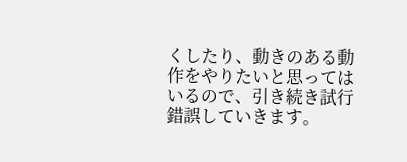くしたり、動きのある動作をやりたいと思ってはいるので、引き続き試行錯誤していきます。